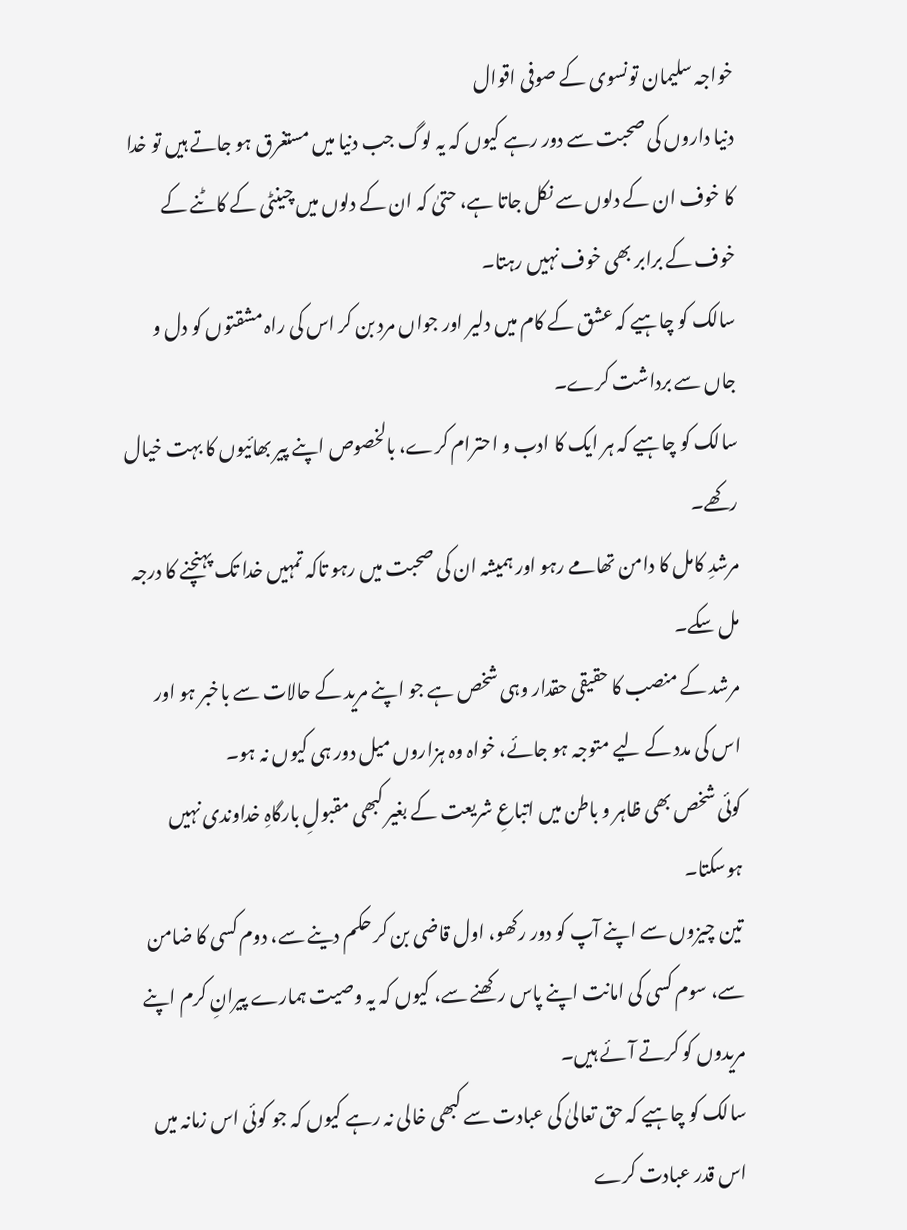خواجہ سلیمان تونسوی کے صوفی اقوال
دنیا داروں کی صحبت سے دور رہے کیوں کہ یہ لوگ جب دنیا میں مستغرق ہو جاتے ہیں تو خدا کا خوف ان کے دلوں سے نکل جاتا ہے، حتیٰ کہ ان کے دلوں میں چینٹی کے کاٹنے کے خوف کے برابر بھی خوف نہیں رہتا۔
سالک کو چاہیے کہ عشق کے کام میں دلیر اور جواں مرد بن کر اس کی راہ مشقتوں کو دل و جاں سے برداشت کرے۔
سالک کو چاہیے کہ ہر ایک کا ادب و احترام کرے، بالخصوص اپنے پیر بھائیوں کا بہت خیال رکھے۔
مرشدِ کامل کا دامن تھامے رہو اور ہمیشہ ان کی صحبت میں رہو تاکہ تمہیں خدا تک پہنچنے کا درجہ مل سکے۔
مرشد کے منصب کا حقیقی حقدار وہی شخص ہے جو اپنے مرید کے حالات سے باخبر ہو اور اس کی مدد کے لیے متوجہ ہو جائے، خواہ وہ ہزاروں میل دور ہی کیوں نہ ہو۔
کوئی شخص بھی ظاہر و باطن میں اتباعِ شریعت کے بغیر کبھی مقبولِ بارگاہِ خداوندی نہیں ہوسکتا۔
تین چیزوں سے اپنے آپ کو دور رکھو، اول قاضی بن کر حکم دینے سے، دوم کسی کا ضامن سے، سوم کسی کی امانت اپنے پاس رکھنے سے، کیوں کہ یہ وصیت ہمارے پیرانِ کرم اپنے مریدوں کو کرتے آئے ہیں۔
سالک کو چاہیے کہ حق تعالیٰ کی عبادت سے کبھی خالی نہ رہے کیوں کہ جو کوئی اس زمانہ میں اس قدر عبادت کرے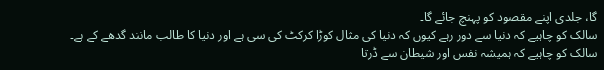گا، جلدی اپنے مقصود کو پہنچ جائے گا۔
سالک کو چاہیے کہ دنیا سے دور رہے کیوں کہ دنیا کی مثال کوڑا کرکٹ کی سی ہے اور دنیا کا طالب مانند گدھے کے ہے۔
سالک کو چاہیے کہ ہمیشہ نفس اور شیطان سے ڈرتا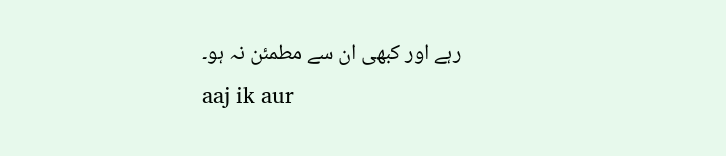رہے اور کبھی ان سے مطمئن نہ ہو۔
aaj ik aur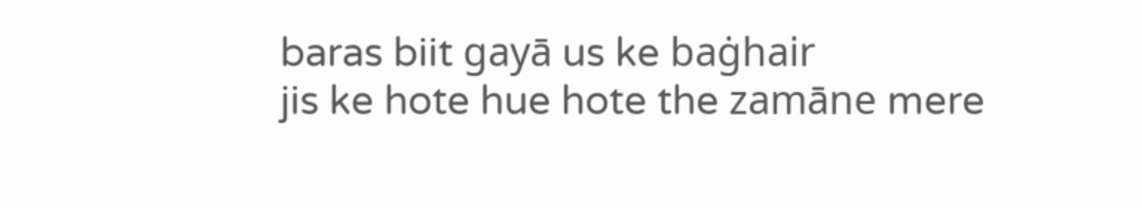baras biit gayā us ke baġhair
jis ke hote hue hote the zamāne mere